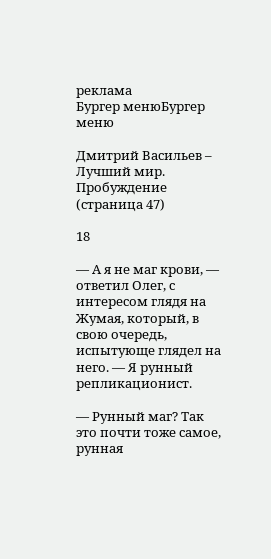реклама
Бургер менюБургер меню

Дмитрий Васильев – Лучший мир. Пробуждение (страница 47)

18

— А я не маг крови, — ответил Олег, с интересом глядя на Жумая, который, в свою очередь, испытующе глядел на него. — Я рунный репликационист.

— Рунный маг? Так это почти тоже самое, рунная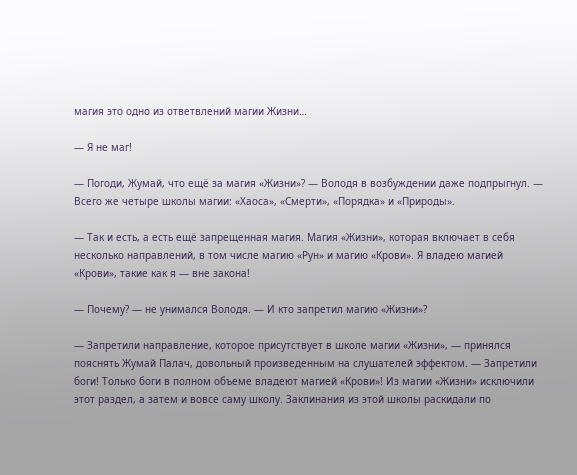магия это одно из ответвлений магии Жизни…

— Я не маг!

— Погоди, Жумай, что ещё за магия «Жизни»? — Володя в возбуждении даже подпрыгнул. — Всего же четыре школы магии: «Хаоса», «Смерти», «Порядка» и «Природы».

— Так и есть, а есть ещё запрещенная магия. Магия «Жизни», которая включает в себя несколько направлений, в том числе магию «Рун» и магию «Крови». Я владею магией «Крови», такие как я — вне закона!

— Почему? — не унимался Володя. — И кто запретил магию «Жизни»?

— Запретили направление, которое присутствует в школе магии «Жизни», — принялся пояснять Жумай Палач, довольный произведенным на слушателей эффектом. — Запретили боги! Только боги в полном объеме владеют магией «Крови»! Из магии «Жизни» исключили этот раздел, а затем и вовсе саму школу. Заклинания из этой школы раскидали по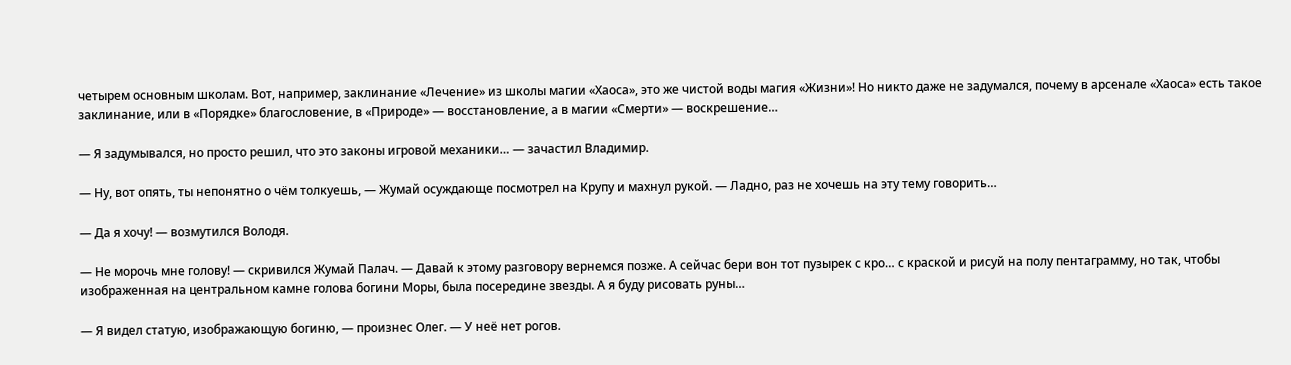четырем основным школам. Вот, например, заклинание «Лечение» из школы магии «Хаоса», это же чистой воды магия «Жизни»! Но никто даже не задумался, почему в арсенале «Хаоса» есть такое заклинание, или в «Порядке» благословение, в «Природе» — восстановление, а в магии «Смерти» — воскрешение…

— Я задумывался, но просто решил, что это законы игровой механики… — зачастил Владимир.

— Ну, вот опять, ты непонятно о чём толкуешь, — Жумай осуждающе посмотрел на Крупу и махнул рукой. — Ладно, раз не хочешь на эту тему говорить…

— Да я хочу! — возмутился Володя.

— Не морочь мне голову! — скривился Жумай Палач. — Давай к этому разговору вернемся позже. А сейчас бери вон тот пузырек с кро… с краской и рисуй на полу пентаграмму, но так, чтобы изображенная на центральном камне голова богини Моры, была посередине звезды. А я буду рисовать руны…

— Я видел статую, изображающую богиню, — произнес Олег. — У неё нет рогов.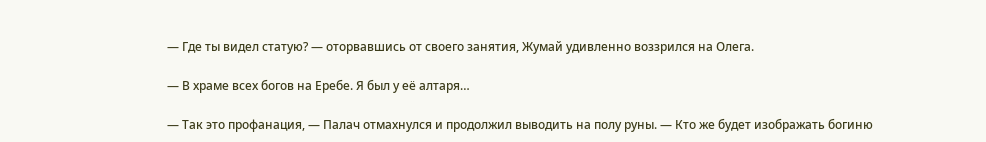— Где ты видел статую? — оторвавшись от своего занятия, Жумай удивленно воззрился на Олега.

— В храме всех богов на Еребе. Я был у её алтаря…

— Так это профанация, — Палач отмахнулся и продолжил выводить на полу руны. — Кто же будет изображать богиню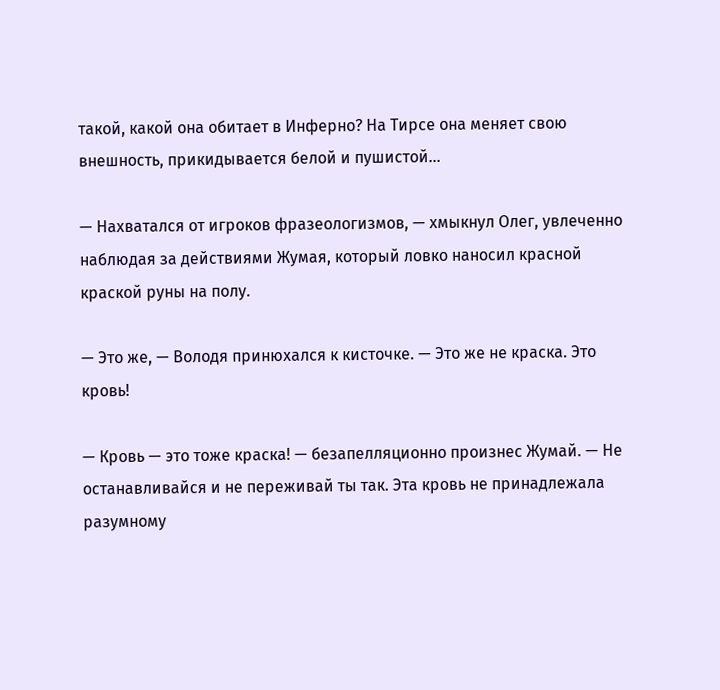такой, какой она обитает в Инферно? На Тирсе она меняет свою внешность, прикидывается белой и пушистой…

— Нахватался от игроков фразеологизмов, — хмыкнул Олег, увлеченно наблюдая за действиями Жумая, который ловко наносил красной краской руны на полу.

— Это же, — Володя принюхался к кисточке. — Это же не краска. Это кровь!

— Кровь — это тоже краска! — безапелляционно произнес Жумай. — Не останавливайся и не переживай ты так. Эта кровь не принадлежала разумному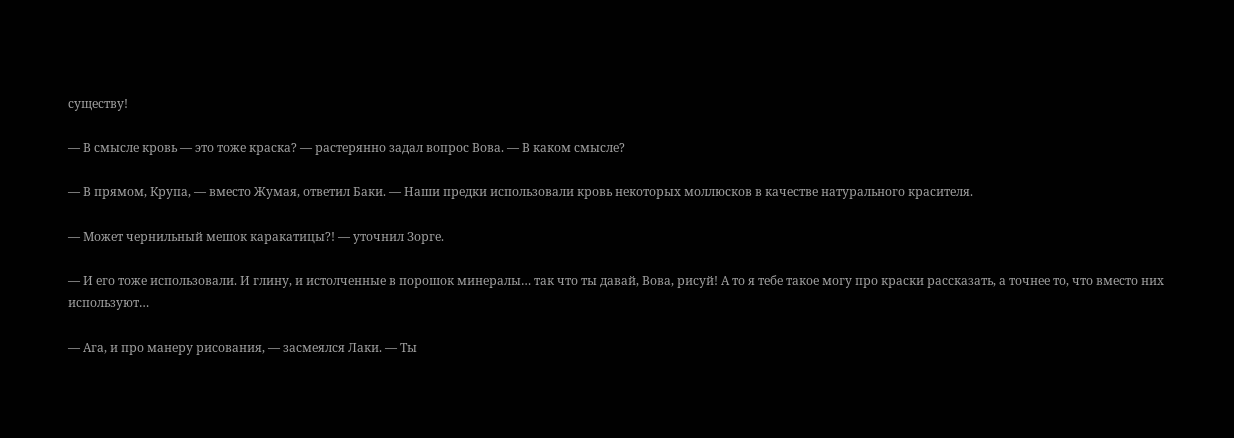существу!

— В смысле кровь — это тоже краска? — растерянно задал вопрос Вова. — В каком смысле?

— В прямом, Крупа, — вместо Жумая, ответил Баки. — Наши предки использовали кровь некоторых моллюсков в качестве натурального красителя.

— Может чернильный мешок каракатицы?! — уточнил Зорге.

— И его тоже использовали. И глину, и истолченные в порошок минералы… так что ты давай, Вова, рисуй! А то я тебе такое могу про краски рассказать, а точнее то, что вместо них используют…

— Ага, и про манеру рисования, — засмеялся Лаки. — Ты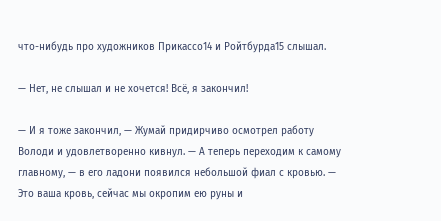что-нибудь про художников Прикассо14 и Ройтбурда15 слышал.

— Нет, не слышал и не хочется! Всё, я закончил!

— И я тоже закончил, — Жумай придирчиво осмотрел работу Володи и удовлетворенно кивнул. — А теперь переходим к самому главному, — в его ладони появился небольшой фиал с кровью. — Это ваша кровь, сейчас мы окропим ею руны и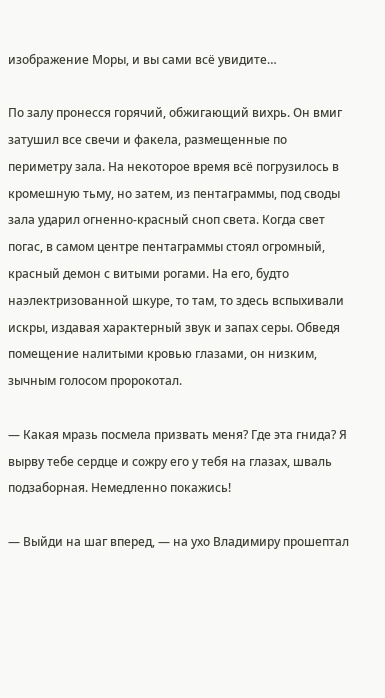изображение Моры, и вы сами всё увидите…

По залу пронесся горячий, обжигающий вихрь. Он вмиг затушил все свечи и факела, размещенные по периметру зала. На некоторое время всё погрузилось в кромешную тьму, но затем, из пентаграммы, под своды зала ударил огненно-красный сноп света. Когда свет погас, в самом центре пентаграммы стоял огромный, красный демон с витыми рогами. На его, будто наэлектризованной шкуре, то там, то здесь вспыхивали искры, издавая характерный звук и запах серы. Обведя помещение налитыми кровью глазами, он низким, зычным голосом пророкотал.

— Какая мразь посмела призвать меня? Где эта гнида? Я вырву тебе сердце и сожру его у тебя на глазах, шваль подзаборная. Немедленно покажись!

— Выйди на шаг вперед, — на ухо Владимиру прошептал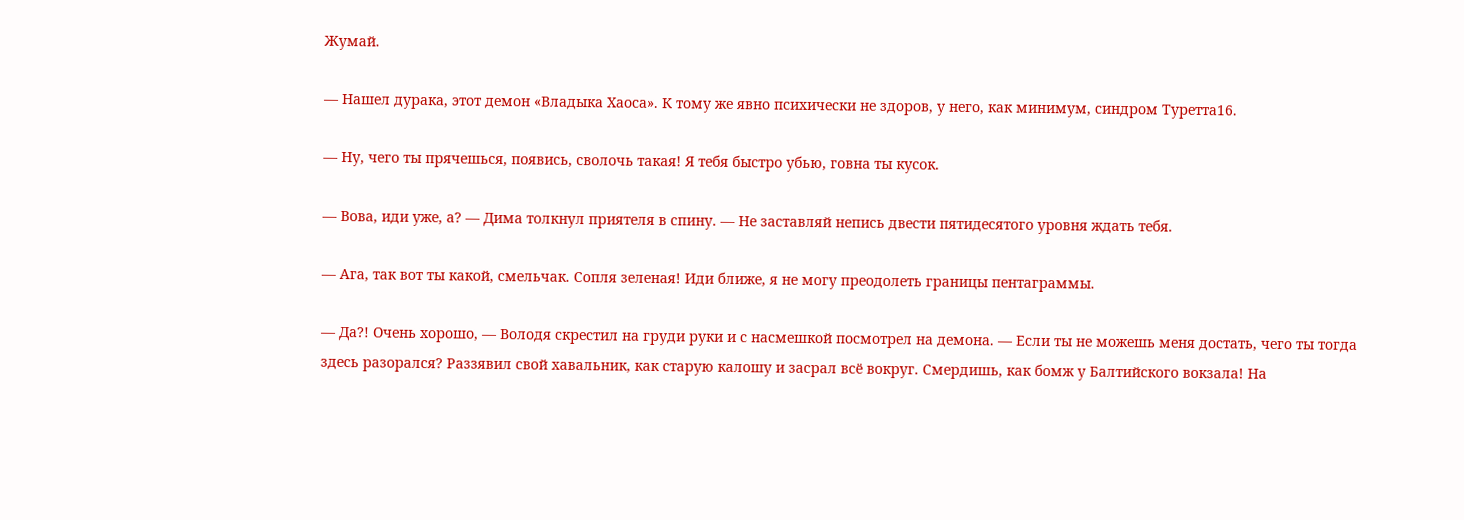Жумай.

— Нашел дурака, этот демон «Владыка Хаоса». К тому же явно психически не здоров, у него, как минимум, синдром Туретта16.

— Ну, чего ты прячешься, появись, сволочь такая! Я тебя быстро убью, говна ты кусок.

— Вова, иди уже, а? — Дима толкнул приятеля в спину. — Не заставляй непись двести пятидесятого уровня ждать тебя.

— Ага, так вот ты какой, смельчак. Сопля зеленая! Иди ближе, я не могу преодолеть границы пентаграммы.

— Да?! Очень хорошо, — Володя скрестил на груди руки и с насмешкой посмотрел на демона. — Если ты не можешь меня достать, чего ты тогда здесь разорался? Раззявил свой хавальник, как старую калошу и засрал всё вокруг. Смердишь, как бомж у Балтийского вокзала! На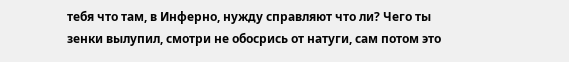тебя что там, в Инферно, нужду справляют что ли? Чего ты зенки вылупил, смотри не обосрись от натуги, сам потом это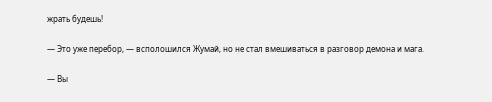жрать будешь!

— Это уже перебор, — всполошился Жумай, но не стал вмешиваться в разговор демона и мага.

— Вы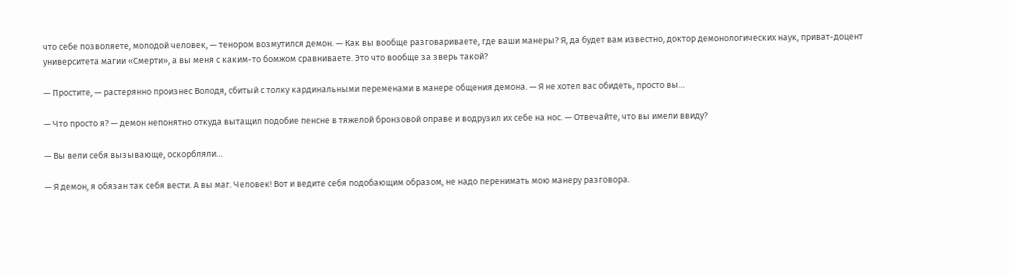что себе позволяете, молодой человек, — тенором возмутился демон. — Как вы вообще разговариваете, где ваши манеры? Я, да будет вам известно, доктор демонологических наук, приват-доцент университета магии «Смерти», а вы меня с каким-то бомжом сравниваете. Это что вообще за зверь такой?

— Простите, — растерянно произнес Володя, сбитый с толку кардинальными переменами в манере общения демона. — Я не хотел вас обидеть, просто вы…

— Что просто я? — демон непонятно откуда вытащил подобие пенсне в тяжелой бронзовой оправе и водрузил их себе на нос. — Отвечайте, что вы имели ввиду?

— Вы вели себя вызывающе, оскорбляли…

— Я демон, я обязан так себя вести. А вы маг. Человек! Вот и ведите себя подобающим образом, не надо перенимать мою манеру разговора.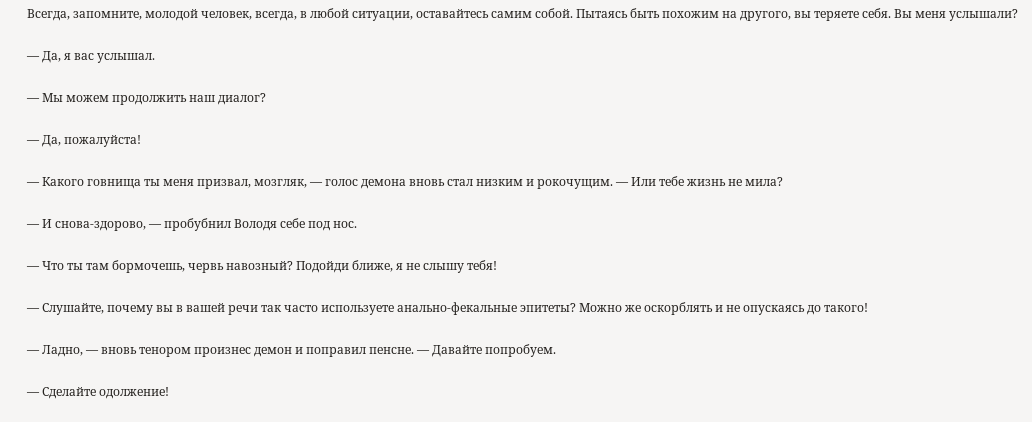Всегда, запомните, молодой человек, всегда, в любой ситуации, оставайтесь самим собой. Пытаясь быть похожим на другого, вы теряете себя. Вы меня услышали?

— Да, я вас услышал.

— Мы можем продолжить наш диалог?

— Да, пожалуйста!

— Какого говнища ты меня призвал, мозгляк, — голос демона вновь стал низким и рокочущим. — Или тебе жизнь не мила?

— И снова-здорово, — пробубнил Володя себе под нос.

— Что ты там бормочешь, червь навозный? Подойди ближе, я не слышу тебя!

— Слушайте, почему вы в вашей речи так часто используете анально-фекальные эпитеты? Можно же оскорблять и не опускаясь до такого!

— Ладно, — вновь тенором произнес демон и поправил пенсне. — Давайте попробуем.

— Сделайте одолжение!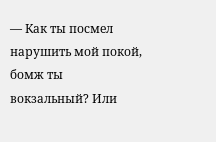— Как ты посмел нарушить мой покой, бомж ты вокзальный? Или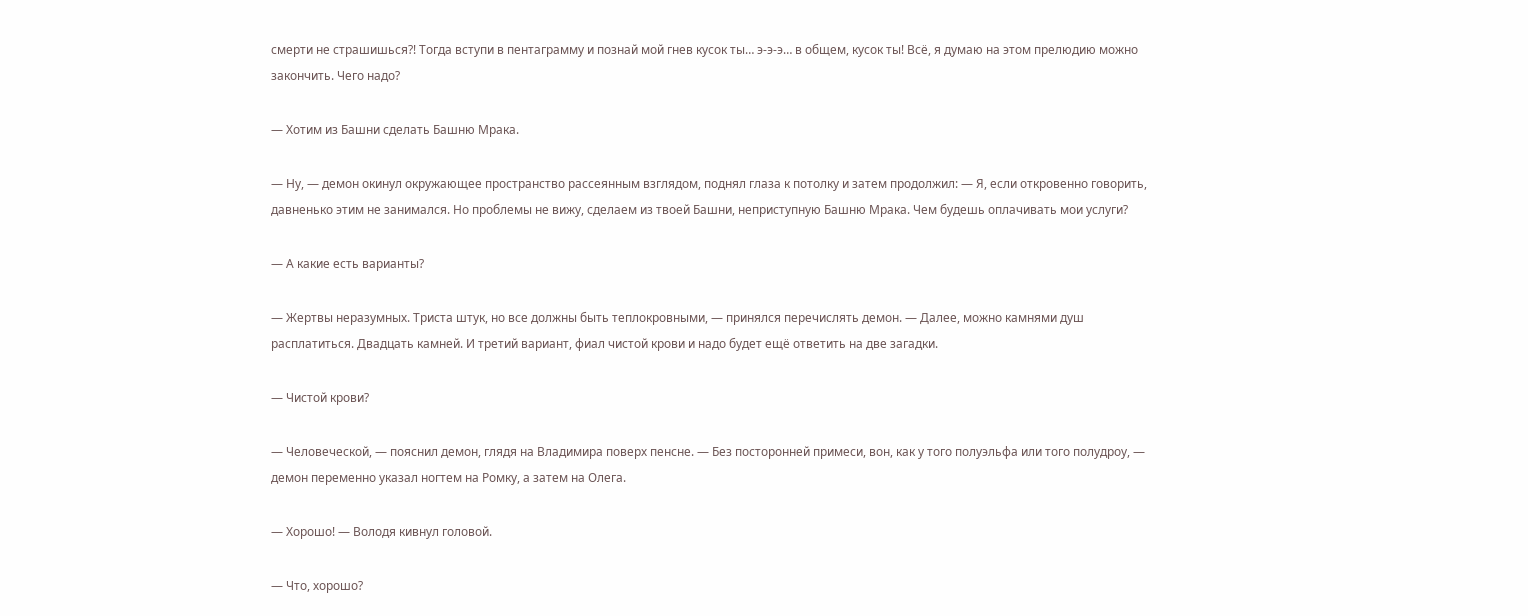смерти не страшишься?! Тогда вступи в пентаграмму и познай мой гнев кусок ты… э-э-э… в общем, кусок ты! Всё, я думаю на этом прелюдию можно закончить. Чего надо?

— Хотим из Башни сделать Башню Мрака.

— Ну, — демон окинул окружающее пространство рассеянным взглядом, поднял глаза к потолку и затем продолжил: — Я, если откровенно говорить, давненько этим не занимался. Но проблемы не вижу, сделаем из твоей Башни, неприступную Башню Мрака. Чем будешь оплачивать мои услуги?

— А какие есть варианты?

— Жертвы неразумных. Триста штук, но все должны быть теплокровными, — принялся перечислять демон. — Далее, можно камнями душ расплатиться. Двадцать камней. И третий вариант, фиал чистой крови и надо будет ещё ответить на две загадки.

— Чистой крови?

— Человеческой, — пояснил демон, глядя на Владимира поверх пенсне. — Без посторонней примеси, вон, как у того полуэльфа или того полудроу, — демон переменно указал ногтем на Ромку, а затем на Олега.

— Хорошо! — Володя кивнул головой.

— Что, хорошо?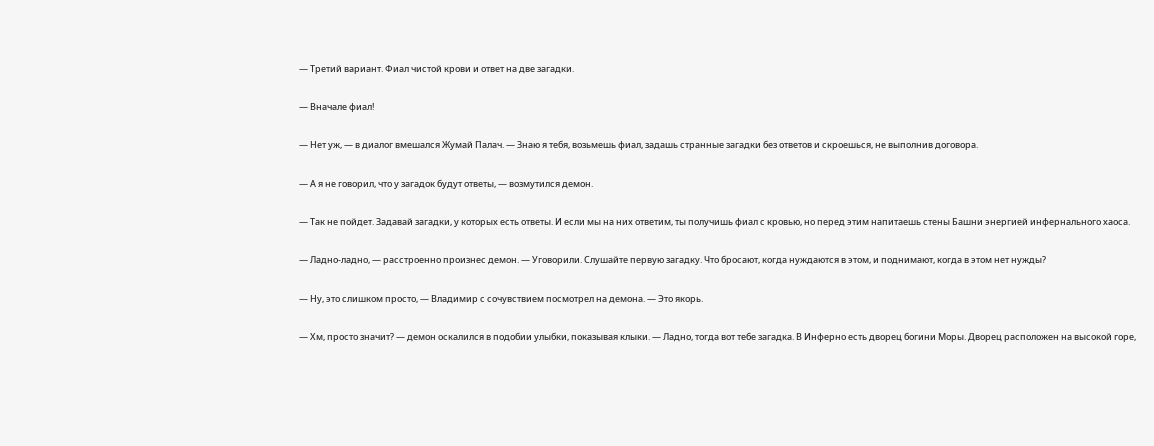— Третий вариант. Фиал чистой крови и ответ на две загадки.

— Вначале фиал!

— Нет уж, — в диалог вмешался Жумай Палач. — Знаю я тебя, возьмешь фиал, задашь странные загадки без ответов и скроешься, не выполнив договора.

— А я не говорил, что у загадок будут ответы, — возмутился демон.

— Так не пойдет. Задавай загадки, у которых есть ответы. И если мы на них ответим, ты получишь фиал с кровью, но перед этим напитаешь стены Башни энергией инфернального хаоса.

— Ладно-ладно, — расстроенно произнес демон. — Уговорили. Слушайте первую загадку. Что бросают, когда нуждаются в этом, и поднимают, когда в этом нет нужды?

— Ну, это слишком просто, — Владимир с сочувствием посмотрел на демона. — Это якорь.

— Хм, просто значит? — демон оскалился в подобии улыбки, показывая клыки. — Ладно, тогда вот тебе загадка. В Инферно есть дворец богини Моры. Дворец расположен на высокой горе,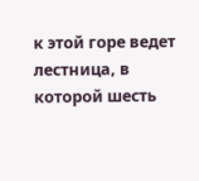к этой горе ведет лестница, в которой шесть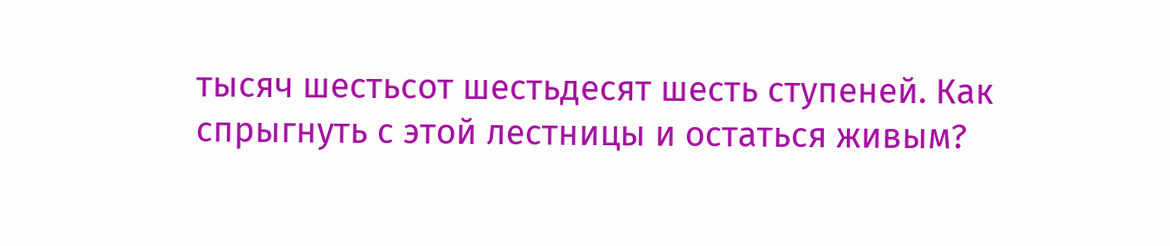тысяч шестьсот шестьдесят шесть ступеней. Как спрыгнуть с этой лестницы и остаться живым?